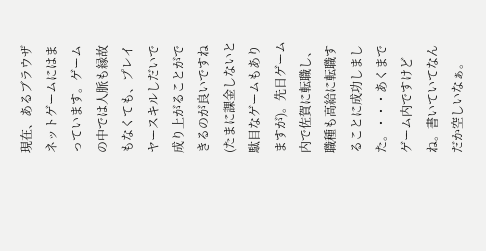現在、あるブラウザネットゲームにはまっています。ゲームの中では人脈も縁故もなくても、プレイヤースキルしだいで成り上がることができるのが良いですね(たまに課金しないと駄目なゲームもありますが)。先日ゲーム内で佐賀に転職し、職種も高給に転職することに成功しました。・・・あくまでゲーム内ですけどね。書いていてなんだか空しいなぁ。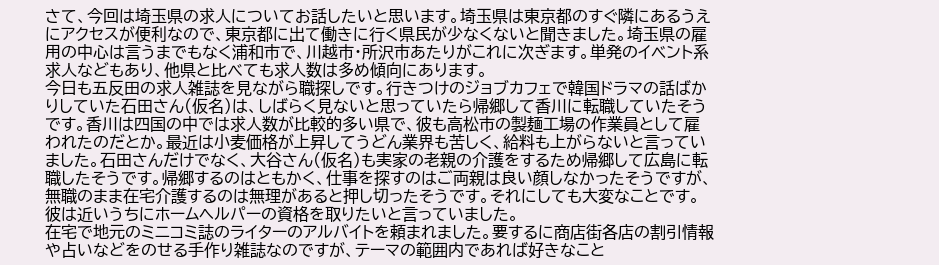さて、今回は埼玉県の求人についてお話したいと思います。埼玉県は東京都のすぐ隣にあるうえにアクセスが便利なので、東京都に出て働きに行く県民が少なくないと聞きました。埼玉県の雇用の中心は言うまでもなく浦和市で、川越市・所沢市あたりがこれに次ぎます。単発のイベント系求人などもあり、他県と比べても求人数は多め傾向にあります。
今日も五反田の求人雑誌を見ながら職探しです。行きつけのジョブカフェで韓国ドラマの話ばかりしていた石田さん(仮名)は、しばらく見ないと思っていたら帰郷して香川に転職していたそうです。香川は四国の中では求人数が比較的多い県で、彼も高松市の製麺工場の作業員として雇われたのだとか。最近は小麦価格が上昇してうどん業界も苦しく、給料も上がらないと言っていました。石田さんだけでなく、大谷さん(仮名)も実家の老親の介護をするため帰郷して広島に転職したそうです。帰郷するのはともかく、仕事を探すのはご両親は良い顔しなかったそうですが、無職のまま在宅介護するのは無理があると押し切ったそうです。それにしても大変なことです。彼は近いうちにホームヘルパーの資格を取りたいと言っていました。
在宅で地元のミニコミ誌のライターのアルバイトを頼まれました。要するに商店街各店の割引情報や占いなどをのせる手作り雑誌なのですが、テーマの範囲内であれば好きなこと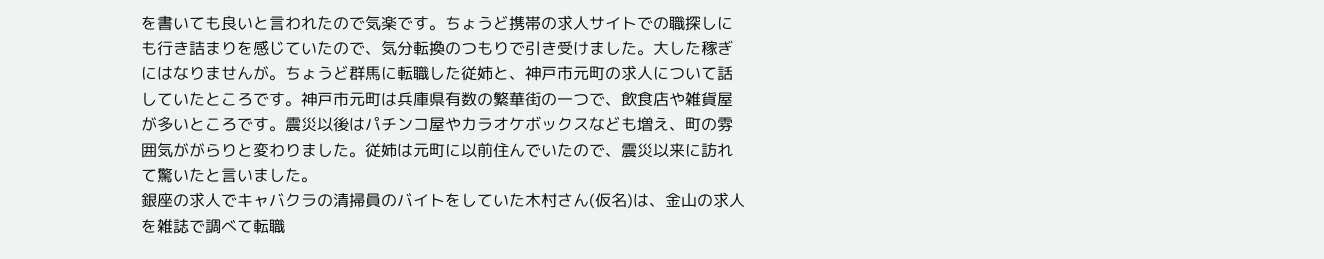を書いても良いと言われたので気楽です。ちょうど携帯の求人サイトでの職探しにも行き詰まりを感じていたので、気分転換のつもりで引き受けました。大した稼ぎにはなりませんが。ちょうど群馬に転職した従姉と、神戸市元町の求人について話していたところです。神戸市元町は兵庫県有数の繁華街の一つで、飲食店や雑貨屋が多いところです。震災以後はパチンコ屋やカラオケボックスなども増え、町の雰囲気ががらりと変わりました。従姉は元町に以前住んでいたので、震災以来に訪れて驚いたと言いました。
銀座の求人でキャバクラの清掃員のバイトをしていた木村さん(仮名)は、金山の求人を雑誌で調べて転職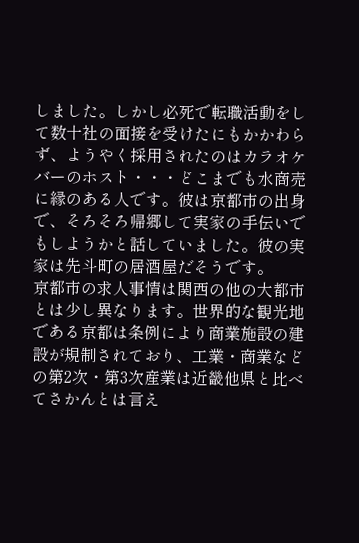しました。しかし必死で転職活動をして数十社の面接を受けたにもかかわらず、ようやく採用されたのはカラオケバーのホスト・・・どこまでも水商売に縁のある人です。彼は京都市の出身で、そろそろ帰郷して実家の手伝いでもしようかと話していました。彼の実家は先斗町の居酒屋だそうです。
京都市の求人事情は関西の他の大都市とは少し異なります。世界的な観光地である京都は条例により商業施設の建設が規制されており、工業・商業などの第2次・第3次産業は近畿他県と比べてさかんとは言え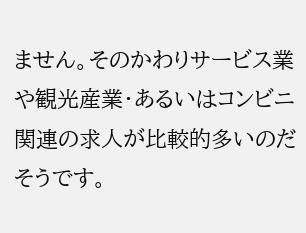ません。そのかわりサービス業や観光産業・あるいはコンビニ関連の求人が比較的多いのだそうです。